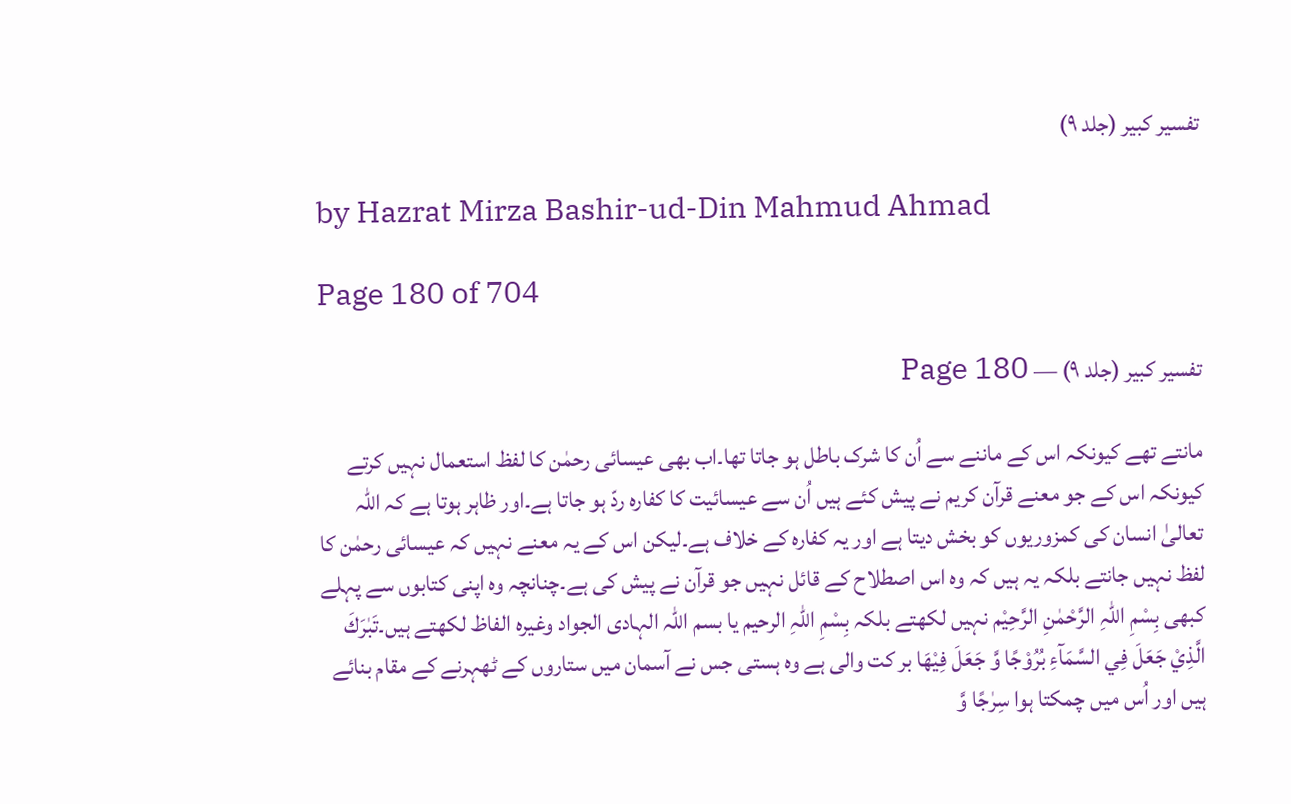تفسیر کبیر (جلد ۹)

by Hazrat Mirza Bashir-ud-Din Mahmud Ahmad

Page 180 of 704

تفسیر کبیر (جلد ۹) — Page 180

مانتے تھے کیونکہ اس کے ماننے سے اُن کا شرک باطل ہو جاتا تھا۔اب بھی عیسائی رحمٰن کا لفظ استعمال نہیں کرتے کیونکہ اس کے جو معنے قرآن کریم نے پیش کئے ہیں اُن سے عیسائیت کا کفارہ ردّ ہو جاتا ہے۔اور ظاہر ہوتا ہے کہ اللہ تعالیٰ انسان کی کمزوریوں کو بخش دیتا ہے اور یہ کفارہ کے خلاف ہے۔لیکن اس کے یہ معنے نہیں کہ عیسائی رحمٰن کا لفظ نہیں جانتے بلکہ یہ ہیں کہ وہ اس اصطلاح کے قائل نہیں جو قرآن نے پیش کی ہے۔چنانچہ وہ اپنی کتابوں سے پہلے کبھی بِسْمِ اللّٰہِ الرَّحْمٰنِ الرَّحِیْم نہیں لکھتے بلکہ بِسْمِ اللّٰہِ الرحیم یا بسم اللہ الہادی الجواد وغیرہ الفاظ لکھتے ہیں۔تَبٰرَكَ الَّذِيْ جَعَلَ فِي السَّمَآءِ بُرُوْجًا وَّ جَعَلَ فِيْهَا بر کت والی ہے وہ ہستی جس نے آسمان میں ستاروں کے ٹھہرنے کے مقام بنائے ہیں اور اُس میں چمکتا ہوا سِرٰجًا وَّ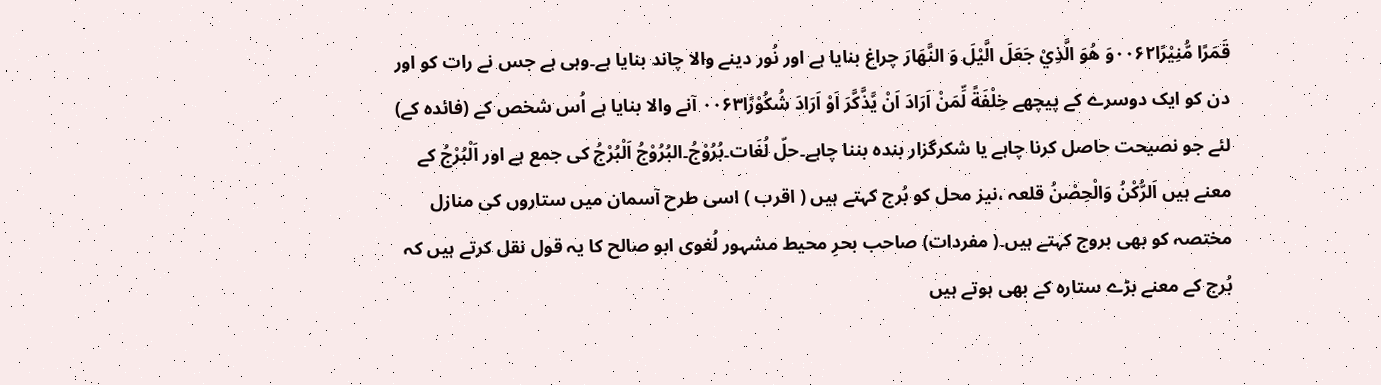قَمَرًا مُّنِيْرًا۰۰۶۲وَ هُوَ الَّذِيْ جَعَلَ الَّيْلَ وَ النَّهَارَ چراغ بنایا ہے اور نُور دینے والا چاند بنایا ہے۔وہی ہے جس نے رات کو اور دن کو ایک دوسرے کے پیچھے خِلْفَةً لِّمَنْ اَرَادَ اَنْ يَّذَّكَّرَ اَوْ اَرَادَ شُكُوْرًا۰۰۶۳ آنے والا بنایا ہے اُس شخص کے (فائدہ کے) لئے جو نصیحت حاصل کرنا چاہے یا شکرگزار بندہ بننا چاہے۔حلّ لُغَات۔بُرُوْجُ۔البُرُوْجُ اَلْبُرْجُ کی جمع ہے اور اَلْبُرْجُ کے معنے ہیں اَلرُّکْنُ وَالْحِصْنُ قلعہ ،نیز محل کو بُرج کہتے ہیں ( اقرب ) اسی طرح آسمان میں ستاروں کی منازل مختصہ کو بھی بروج کہتے ہیں۔( مفردات) صاحب بحرِ محیط مشہور لُغوی ابو صالح کا یہ قول نقل کرتے ہیں کہ بُرج کے معنے بڑے ستارہ کے بھی ہوتے ہیں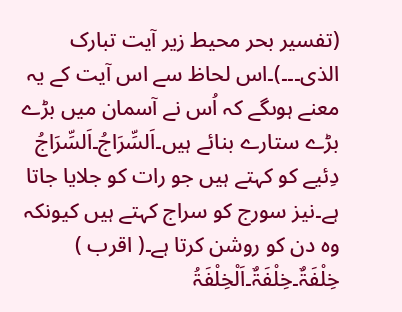(تفسیر بحر محیط زیر آیت تبارک الذی۔۔۔)۔اس لحاظ سے اس آیت کے یہ معنے ہوںگے کہ اُس نے آسمان میں بڑے بڑے ستارے بنائے ہیں۔اَلسِّرَاجُ۔اَلسِّرَاجُ دِئیے کو کہتے ہیں جو رات کو جلایا جاتا ہے۔نیز سورج کو سراج کہتے ہیں کیونکہ وہ دن کو روشن کرتا ہے۔( اقرب ) خِلْفَۃٌ۔خِلْفَۃٌ۔اَلْخِلْفَۃُ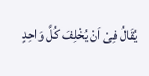یُقَالُ فِیْ اَنْ یُخْلِفَ کُلَّ وَاحِدٍ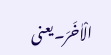الْاٰخَرَ۔یعنی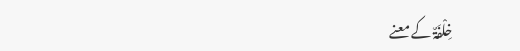خِلْفَۃٌ کے معنے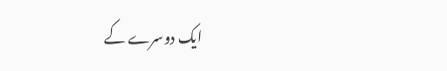ایک دوسرے کے